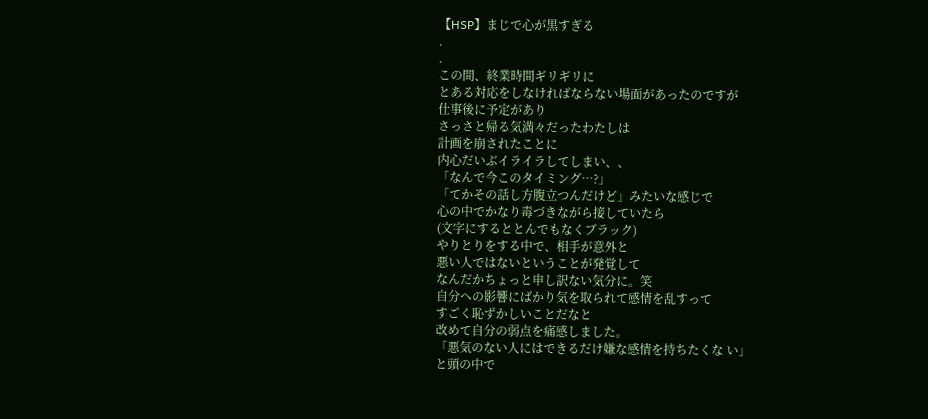【HSP】まじで心が黒すぎる
.
.
この間、終業時間ギリギリに
とある対応をしなければならない場面があったのですが
仕事後に予定があり
さっさと帰る気満々だったわたしは
計画を崩されたことに
内心だいぶイライラしてしまい、、
「なんで今このタイミング…?」
「てかその話し方腹立つんだけど」みたいな感じで
心の中でかなり毒づきながら接していたら
(文字にするととんでもなくブラック)
やりとりをする中で、相手が意外と
悪い人ではないということが発覚して
なんだかちょっと申し訳ない気分に。笑
自分への影響にばかり気を取られて感情を乱すって
すごく恥ずかしいことだなと
改めて自分の弱点を痛感しました。
「悪気のない人にはできるだけ嫌な感情を持ちたくな い」
と頭の中で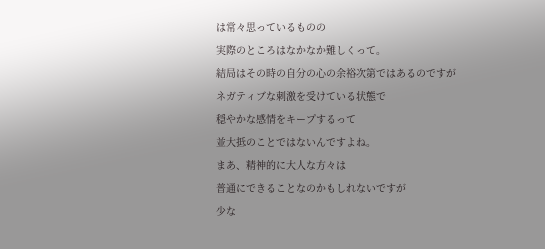は常々思っているものの
実際のところはなかなか難しくって。
結局はその時の自分の心の余裕次第ではあるのですが
ネガティブな刺激を受けている状態で
穏やかな感情をキープするって
並大抵のことではないんですよね。
まあ、精神的に大人な方々は
普通にできることなのかもしれないですが
少な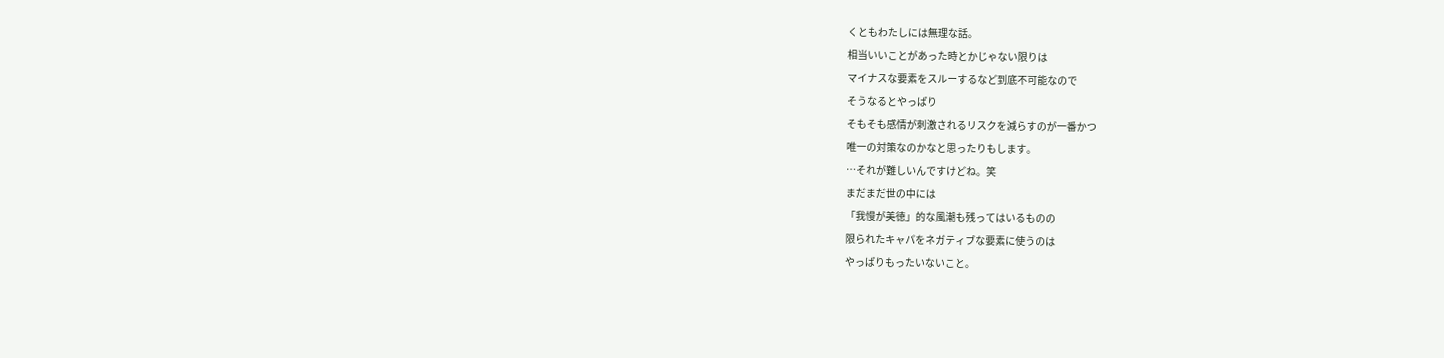くともわたしには無理な話。
相当いいことがあった時とかじゃない限りは
マイナスな要素をスルーするなど到底不可能なので
そうなるとやっぱり
そもそも感情が刺激されるリスクを減らすのが一番かつ
唯一の対策なのかなと思ったりもします。
…それが難しいんですけどね。笑
まだまだ世の中には
「我慢が美徳」的な風潮も残ってはいるものの
限られたキャパをネガティブな要素に使うのは
やっぱりもったいないこと。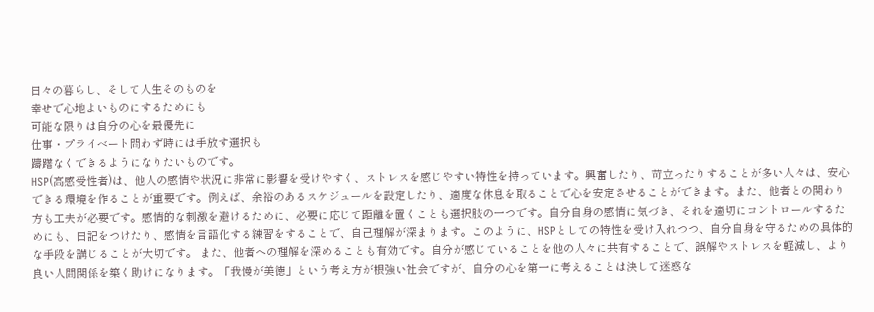日々の暮らし、そして人生そのものを
幸せで心地よいものにするためにも
可能な限りは自分の心を最優先に
仕事・プライベート問わず時には手放す選択も
躊躇なくできるようになりたいものです。
HSP(高感受性者)は、他人の感情や状況に非常に影響を受けやすく、ストレスを感じやすい特性を持っています。興奮したり、苛立ったりすることが多い人々は、安心できる環境を作ることが重要です。例えば、余裕のあるスケジュールを設定したり、適度な休息を取ることで心を安定させることができます。また、他者との関わり方も工夫が必要です。感情的な刺激を避けるために、必要に応じて距離を置くことも選択肢の一つです。自分自身の感情に気づき、それを適切にコントロールするためにも、日記をつけたり、感情を言語化する練習をすることで、自己理解が深まります。このように、HSPとしての特性を受け入れつつ、自分自身を守るための具体的な手段を講じることが大切です。 また、他者への理解を深めることも有効です。自分が感じていることを他の人々に共有することで、誤解やストレスを軽減し、より良い人間関係を築く助けになります。「我慢が美徳」という考え方が根強い社会ですが、自分の心を第一に考えることは決して迷惑な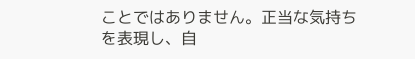ことではありません。正当な気持ちを表現し、自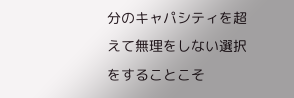分のキャパシティを超えて無理をしない選択をすることこそ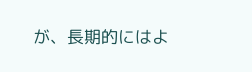が、長期的にはよ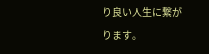り良い人生に繋がります。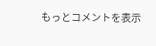もっとコメントを表示